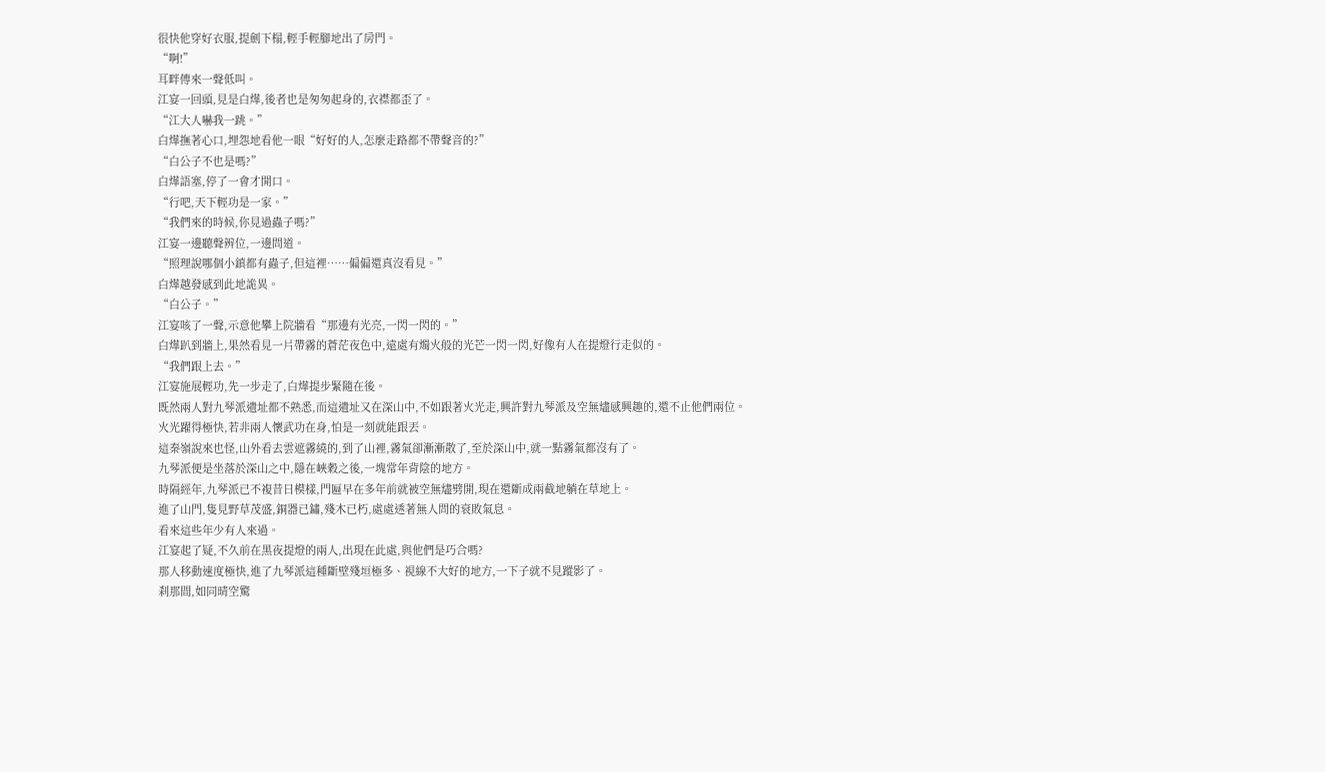很快他穿好衣服,提劍下榻,輕手輕腳地出了房門。
“啊!”
耳畔傳來一聲低叫。
江宴一回頭,見是白燁,後者也是匆匆起身的,衣襟都歪了。
“江大人嚇我一跳。”
白燁撫著心口,埋怨地看他一眼“好好的人,怎麼走路都不帶聲音的?”
“白公子不也是嗎?”
白燁語塞,停了一會才開口。
“行吧,天下輕功是一家。”
“我們來的時候,你見過蟲子嗎?”
江宴一邊聽聲辨位,一邊問道。
“照理說哪個小鎮都有蟲子,但這裡……偏偏還真沒看見。”
白燁越發感到此地詭異。
“白公子。”
江宴咳了一聲,示意他攀上院牆看“那邊有光亮,一閃一閃的。”
白燁趴到牆上,果然看見一片帶霧的蒼茫夜色中,遠處有燭火般的光芒一閃一閃,好像有人在提燈行走似的。
“我們跟上去。”
江宴施展輕功,先一步走了,白燁提步緊隨在後。
既然兩人對九琴派遺址都不熟悉,而這遺址又在深山中,不如跟著火光走,興許對九琴派及空無燼感興趣的,還不止他們兩位。
火光躍得極快,若非兩人懷武功在身,怕是一刻就能跟丟。
這秦嶺說來也怪,山外看去雲遮霧繞的,到了山裡,霧氣卻漸漸散了,至於深山中,就一點霧氣都沒有了。
九琴派便是坐落於深山之中,隱在峽穀之後,一塊常年背陰的地方。
時隔經年,九琴派已不複昔日模樣,門匾早在多年前就被空無燼劈開,現在還斷成兩截地躺在草地上。
進了山門,隻見野草茂盛,銅器已鏽,殘木已朽,處處透著無人問的衰敗氣息。
看來這些年少有人來過。
江宴起了疑,不久前在黑夜提燈的兩人,出現在此處,與他們是巧合嗎?
那人移動速度極快,進了九琴派這種斷壁殘垣極多、視線不大好的地方,一下子就不見蹤影了。
刹那間,如同晴空驚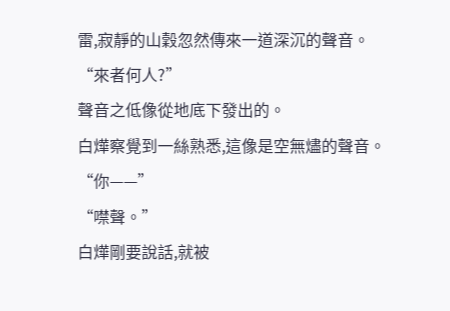雷,寂靜的山穀忽然傳來一道深沉的聲音。
“來者何人?”
聲音之低像從地底下發出的。
白燁察覺到一絲熟悉,這像是空無燼的聲音。
“你——”
“噤聲。”
白燁剛要說話,就被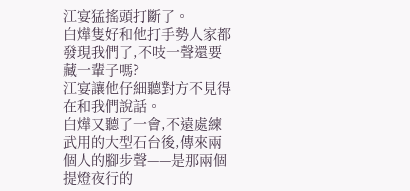江宴猛搖頭打斷了。
白燁隻好和他打手勢人家都發現我們了,不吱一聲還要藏一輩子嗎?
江宴讓他仔細聽對方不見得在和我們說話。
白燁又聽了一會,不遠處練武用的大型石台後,傳來兩個人的腳步聲——是那兩個提燈夜行的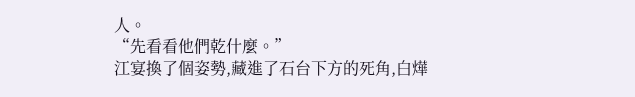人。
“先看看他們乾什麼。”
江宴換了個姿勢,藏進了石台下方的死角,白燁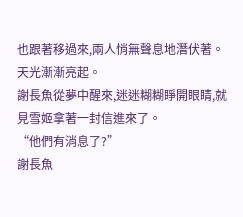也跟著移過來,兩人悄無聲息地潛伏著。
天光漸漸亮起。
謝長魚從夢中醒來,迷迷糊糊睜開眼睛,就見雪姬拿著一封信進來了。
“他們有消息了?”
謝長魚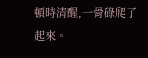頓時清醒,一骨碌爬了起來。